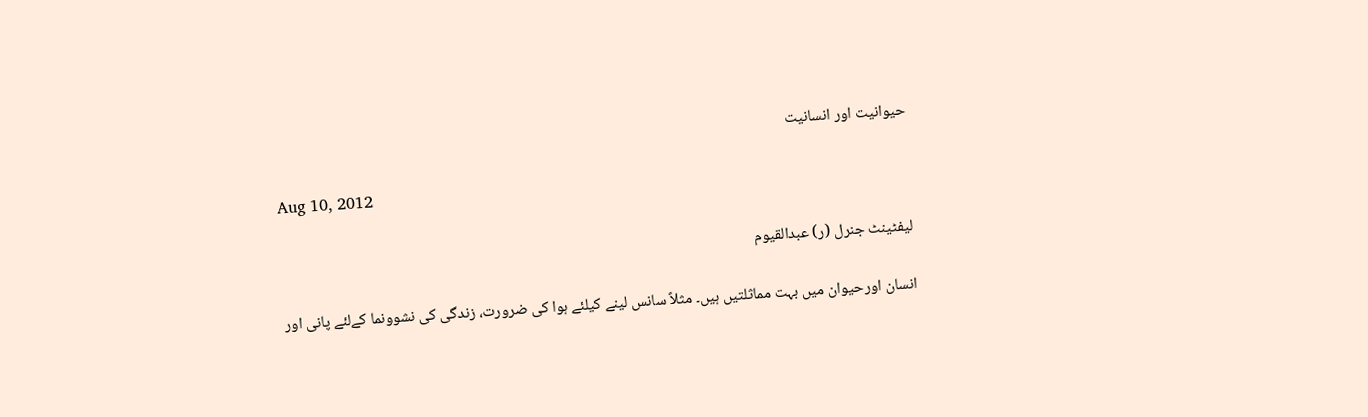حیوانیت اور انسانیت

Aug 10, 2012

لیفٹینٹ جنرل (ر) عبدالقیوم

انسان اورحیوان میں بہت مماثلتیں ہیں۔ مثلاً سانس لینے کیلئے ہوا کی ضرورت، زندگی کی نشوونما کےلئے پانی اور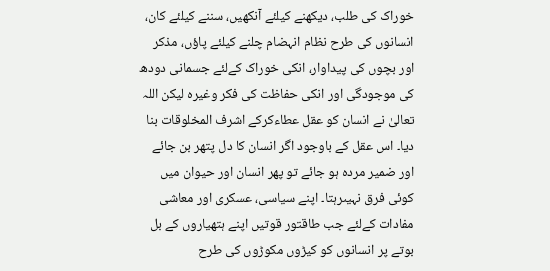خوراک کی طلب، دیکھنے کیلئے آنکھیں، سننے کیلئے کان، انسانوں کی طرح نظام انہضام چلنے کیلئے پاؤں، مذکر اور بچوں کی پیداوار، انکی خوراک کےلئے جسمانی دودھ کی موجودگی اور انکی حفاظت کی فکر وغیرہ لیکن اللہ تعالیٰ نے انسان کو عقل عطاءکرکے اشرف المخلوقات بنا دیا۔ اس عقل کے باوجود اگر انسان کا دل پتھر بن جائے اور ضمیر مردہ ہو جائے تو پھر انسان اور حیوان میں کوئی فرق نہیںرہتا۔ اپنے سیاسی، عسکری اور معاشی مفادات کےلئے جب طاقتور قوتیں اپنے ہتھیاروں کے بل بوتے پر انسانوں کو کیڑوں مکوڑوں کی طرح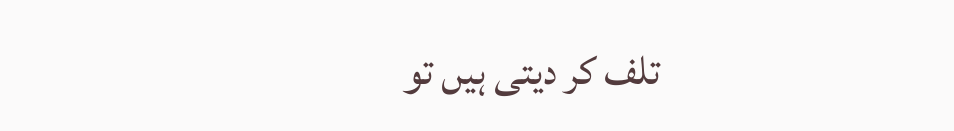تلف کر دیتی ہیں تو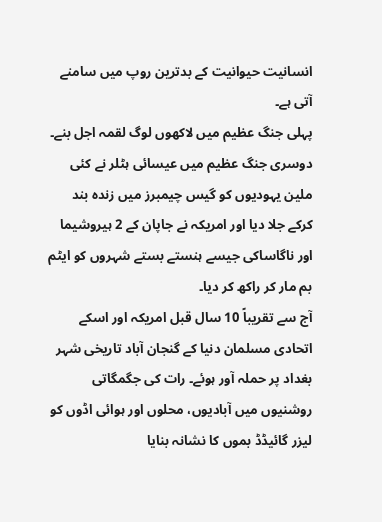انسانیت حیوانیت کے بدترین روپ میں سامنے آتی ہے۔
پہلی جنگ عظیم میں لاکھوں لوگ لقمہ اجل بنے۔ دوسری جنگ عظیم میں عیسائی ہٹلر نے کئی ملین یہودیوں کو گیس چیمبرز میں زندہ بند کرکے جلا دیا اور امریکہ نے جاپان کے 2 ہیروشیما اور ناگاساکی جیسے ہنستے بستے شہروں کو ایٹم بم مار کر راکھ کر دیا۔
آج سے تقریباً 10 سال قبل امریکہ اور اسکے اتحادی مسلمان دنیا کے گنجان آباد تاریخی شہر بغداد پر حملہ آور ہوئے۔ رات کی جگمگاتی روشنیوں میں آبادیوں، محلوں اور ہوائی اڈوں کو لیزر گائیڈڈ بموں کا نشانہ بنایا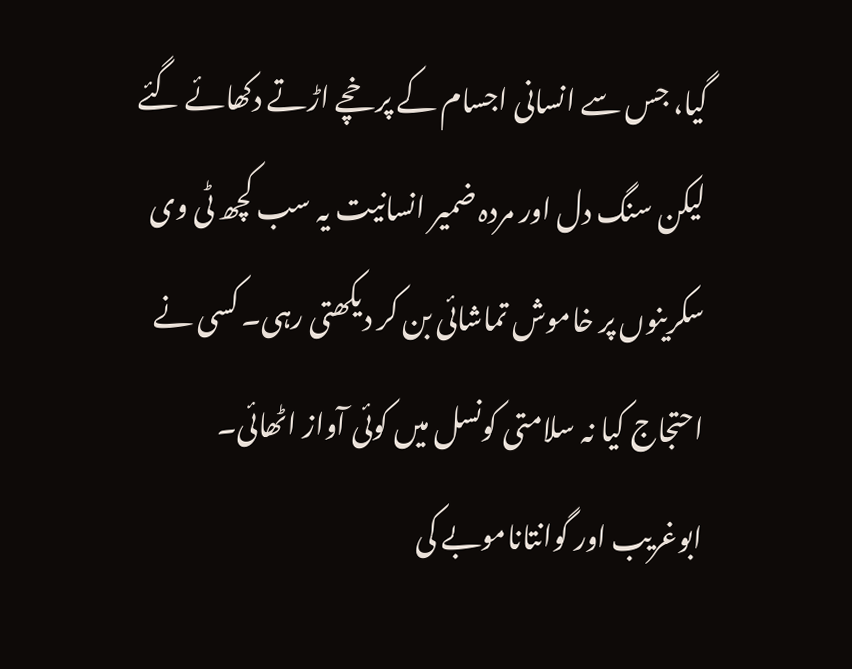گیا، جس سے انسانی اجسام کے پرخچے اڑتے دکھائے گئے لیکن سنگ دل اور مردہ ضمیر انسانیت یہ سب کچھ ٹی وی سکرینوں پر خاموش تماشائی بن کر دیکھتی رہی۔ کسی نے احتجاج کیا نہ سلامتی کونسل میں کوئی آواز اٹھائی۔ ابوغریب اور گوانتاناموبے کی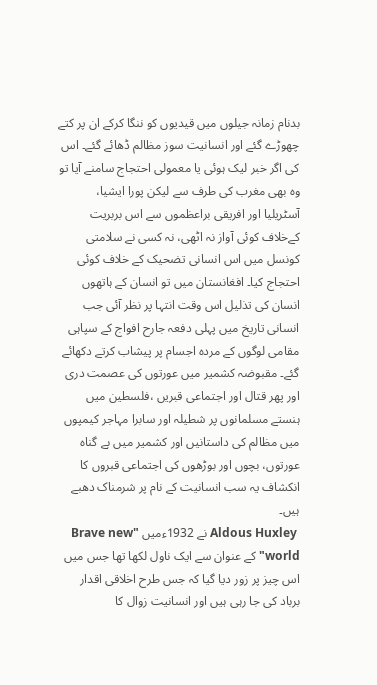بدنام زمانہ جیلوں میں قیدیوں کو ننگا کرکے ان پر کتے چھوڑے گئے اور انسانیت سوز مظالم ڈھائے گئے۔ اس کی اگر خبر لیک ہوئی یا معمولی احتجاج سامنے آیا تو وہ بھی مغرب کی طرف سے لیکن پورا ایشیا، آسٹریلیا اور افریقی براعظموں سے اس بربریت کےخلاف کوئی آواز نہ اٹھی، نہ کسی نے سلامتی کونسل میں اس انسانی تضحیک کے خلاف کوئی احتجاج کیا۔ افغانستان میں تو انسان کے ہاتھوں انسان کی تذلیل اس وقت انتہا پر نظر آئی جب انسانی تاریخ میں پہلی دفعہ جارح افواج کے سپاہی مقامی لوگوں کے مردہ اجسام پر پیشاب کرتے دکھائے گئے۔ مقبوضہ کشمیر میں عورتوں کی عصمت دری اور پھر قتال اور اجتماعی قبریں ،فلسطین میں ہنستے مسلمانوں پر شطیلہ اور سابرا مہاجر کیمپوں میں مظالم کی داستانیں اور کشمیر میں بے گناہ عورتوں، بچوں اور بوڑھوں کی اجتماعی قبروں کا انکشاف یہ سب انسانیت کے نام پر شرمناک دھبے ہیں۔
 Aldous Huxley نے 1932ءمیں "Brave new world" کے عنوان سے ایک ناول لکھا تھا جس میں اس چیز پر زور دیا گیا کہ جس طرح اخلاقی اقدار برباد کی جا رہی ہیں اور انسانیت زوال کا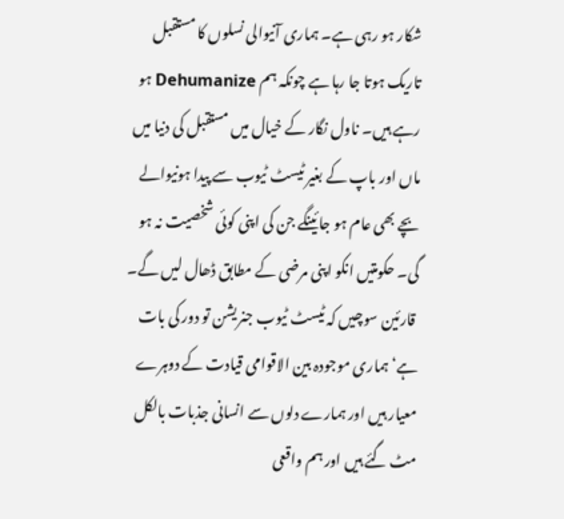شکار ہو رہی ہے۔ ہماری آنیوالی نسلوں کا مستقبل تاریک ہوتا جا رہا ہے چونکہ ہم Dehumanize ہو رہے ہیں۔ ناول نگار کے خیال میں مستقبل کی دنیا میں ماں اور باپ کے بغیر ٹیسٹ ٹیوب سے پیدا ہونیوالے بچے بھی عام ہو جائینگے جن کی اپنی کوئی شخصیت نہ ہو گی۔ حکومتیں انکو اپنی مرضی کے مطابق ڈھال لیں گے۔
 قارئین سوچیں کہ ٹیسٹ ٹیوب جنریشن تو دور کی بات ہے‘ ہماری موجودہ بین الاقوامی قیادت کے دوہرے معیار ہیں اور ہمارے دلوں سے انسانی جذبات بالکل مٹ گئے ہیں اور ہم واقعی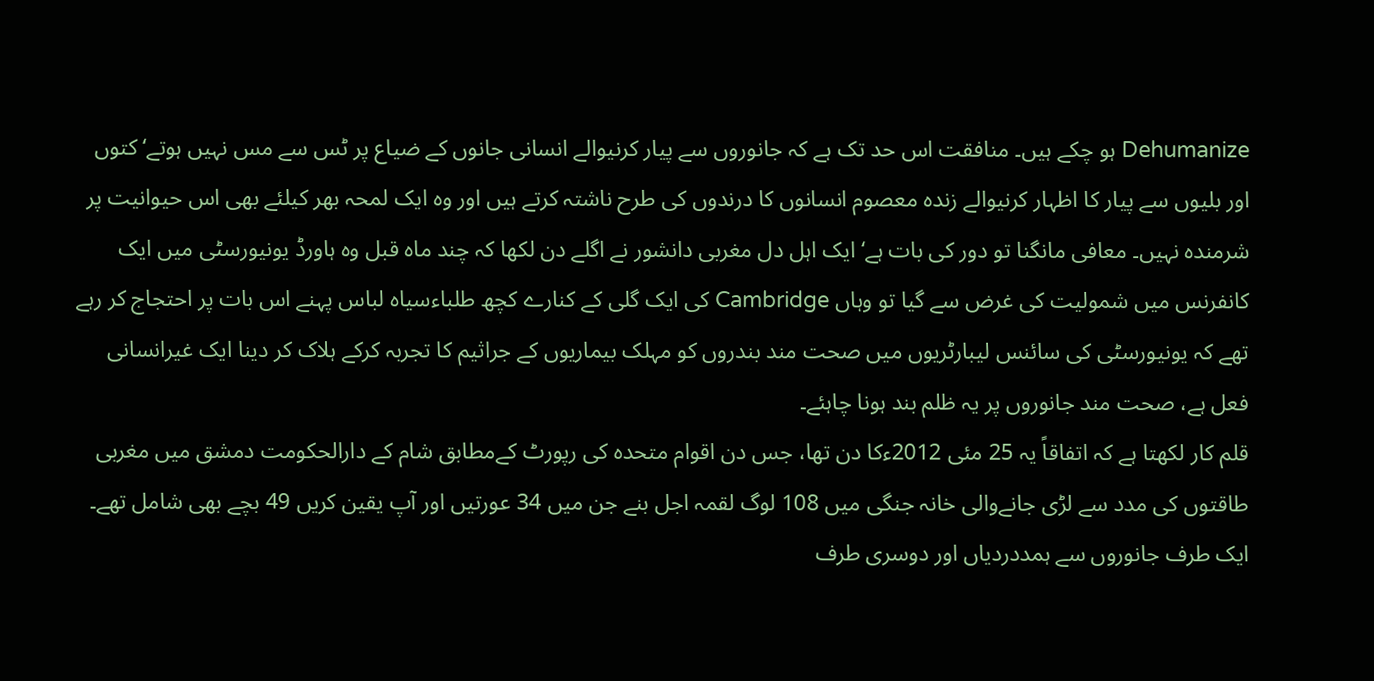Dehumanize ہو چکے ہیں۔ منافقت اس حد تک ہے کہ جانوروں سے پیار کرنیوالے انسانی جانوں کے ضیاع پر ٹس سے مس نہیں ہوتے‘ کتوں اور بلیوں سے پیار کا اظہار کرنیوالے زندہ معصوم انسانوں کا درندوں کی طرح ناشتہ کرتے ہیں اور وہ ایک لمحہ بھر کیلئے بھی اس حیوانیت پر شرمندہ نہیں۔ معافی مانگنا تو دور کی بات ہے‘ ایک اہل دل مغربی دانشور نے اگلے دن لکھا کہ چند ماہ قبل وہ ہاورڈ یونیورسٹی میں ایک کانفرنس میں شمولیت کی غرض سے گیا تو وہاں Cambridge کی ایک گلی کے کنارے کچھ طلباءسیاہ لباس پہنے اس بات پر احتجاج کر رہے تھے کہ یونیورسٹی کی سائنس لیبارٹریوں میں صحت مند بندروں کو مہلک بیماریوں کے جراثیم کا تجربہ کرکے ہلاک کر دینا ایک غیرانسانی فعل ہے، صحت مند جانوروں پر یہ ظلم بند ہونا چاہئے۔
قلم کار لکھتا ہے کہ اتفاقاً یہ 25 مئی 2012ءکا دن تھا، جس دن اقوام متحدہ کی رپورٹ کےمطابق شام کے دارالحکومت دمشق میں مغربی طاقتوں کی مدد سے لڑی جانےوالی خانہ جنگی میں 108 لوگ لقمہ اجل بنے جن میں 34 عورتیں اور آپ یقین کریں 49 بچے بھی شامل تھے۔
ایک طرف جانوروں سے ہمددردیاں اور دوسری طرف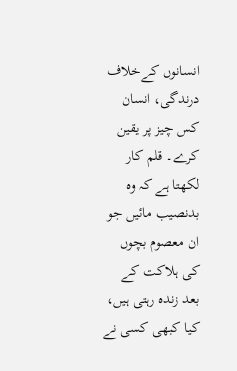انسانوں کےخلاف درندگی، انسان کس چیز پر یقین کرے۔ قلم کار لکھتا ہے کہ وہ بدنصیب مائیں جو ان معصوم بچوں کی ہلاکت کے بعد زندہ رہتی ہیں، کیا کبھی کسی نے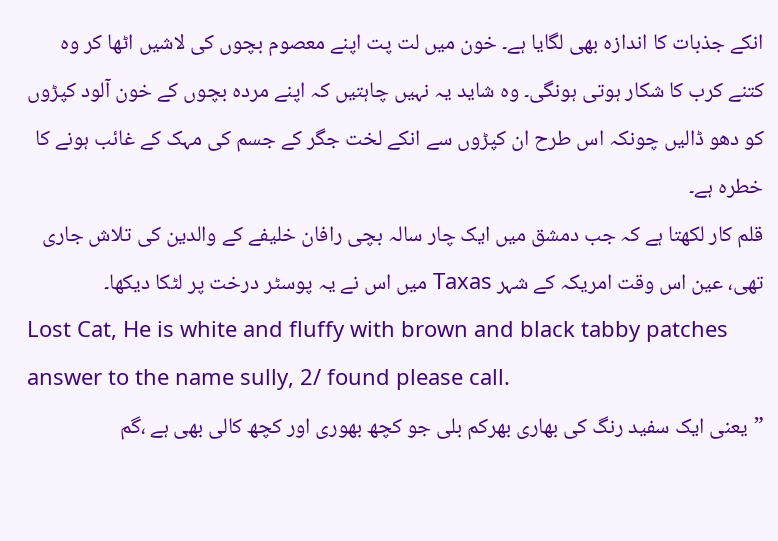انکے جذبات کا اندازہ بھی لگایا ہے۔ خون میں لت پت اپنے معصوم بچوں کی لاشیں اٹھا کر وہ کتنے کرب کا شکار ہوتی ہونگی۔ وہ شاید یہ نہیں چاہتیں کہ اپنے مردہ بچوں کے خون آلود کپڑوں کو دھو ڈالیں چونکہ اس طرح ان کپڑوں سے انکے لخت جگر کے جسم کی مہک کے غائب ہونے کا خطرہ ہے۔
قلم کار لکھتا ہے کہ جب دمشق میں ایک چار سالہ بچی رافان خلیفے کے والدین کی تلاش جاری تھی، عین اس وقت امریکہ کے شہر Taxas میں اس نے یہ پوسٹر درخت پر لٹکا دیکھا۔
Lost Cat, He is white and fluffy with brown and black tabby patches answer to the name sully, 2/ found please call.
”یعنی ایک سفید رنگ کی بھاری بھرکم بلی جو کچھ بھوری اور کچھ کالی بھی ہے ،گم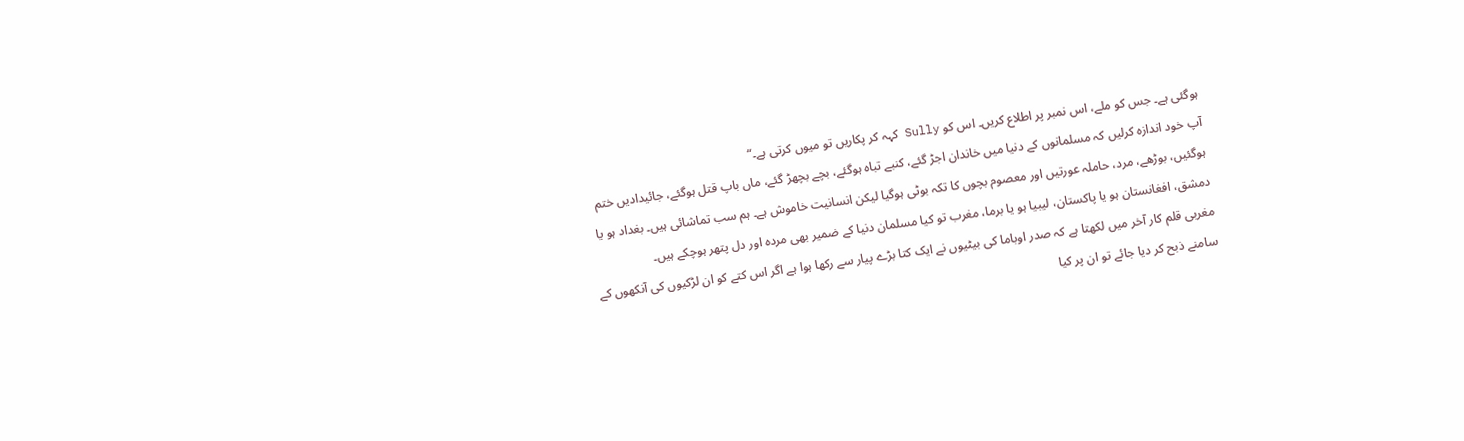ہوگئی ہے۔ جس کو ملے، اس نمبر پر اطلاع کریں۔ اس کو Sully کہہ کر پکاریں تو میوں کرتی ہے۔“
آپ خود اندازہ کرلیں کہ مسلمانوں کے دنیا میں خاندان اجڑ گئے، کنبے تباہ ہوگئے، بچے بچھڑ گئے، ماں باپ قتل ہوگئے، جائیدادیں ختم ہوگئیں، بوڑھے، مرد، حاملہ عورتیں اور معصوم بچوں کا تکہ بوٹی ہوگیا لیکن انسانیت خاموش ہے۔ ہم سب تماشائی ہیں۔ بغداد ہو یا دمشق، افغانستان ہو یا پاکستان، لیبیا ہو یا برما، مغرب تو کیا مسلمان دنیا کے ضمیر بھی مردہ اور دل پتھر ہوچکے ہیں۔
مغربی قلم کار آخر میں لکھتا ہے کہ صدر اوباما کی بیٹیوں نے ایک کتا بڑے پیار سے رکھا ہوا ہے اگر اس کتے کو ان لڑکیوں کی آنکھوں کے سامنے ذبح کر دیا جائے تو ان پر کیا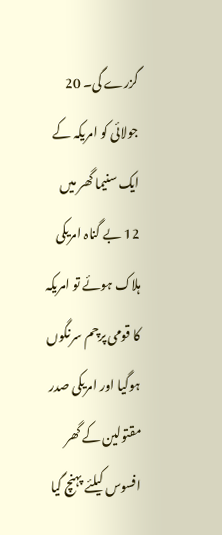گزرے گی۔ 20 جولائی کو امریکہ کے ایک سنیما گھر میں 12 بے گناہ امریکی ہلاک ہوئے تو امریکہ کا قومی پرچم سرنگوں ہوگیا اور امریکی صدر مقتولین کے گھر افسوس کیلئے پہنچ گیا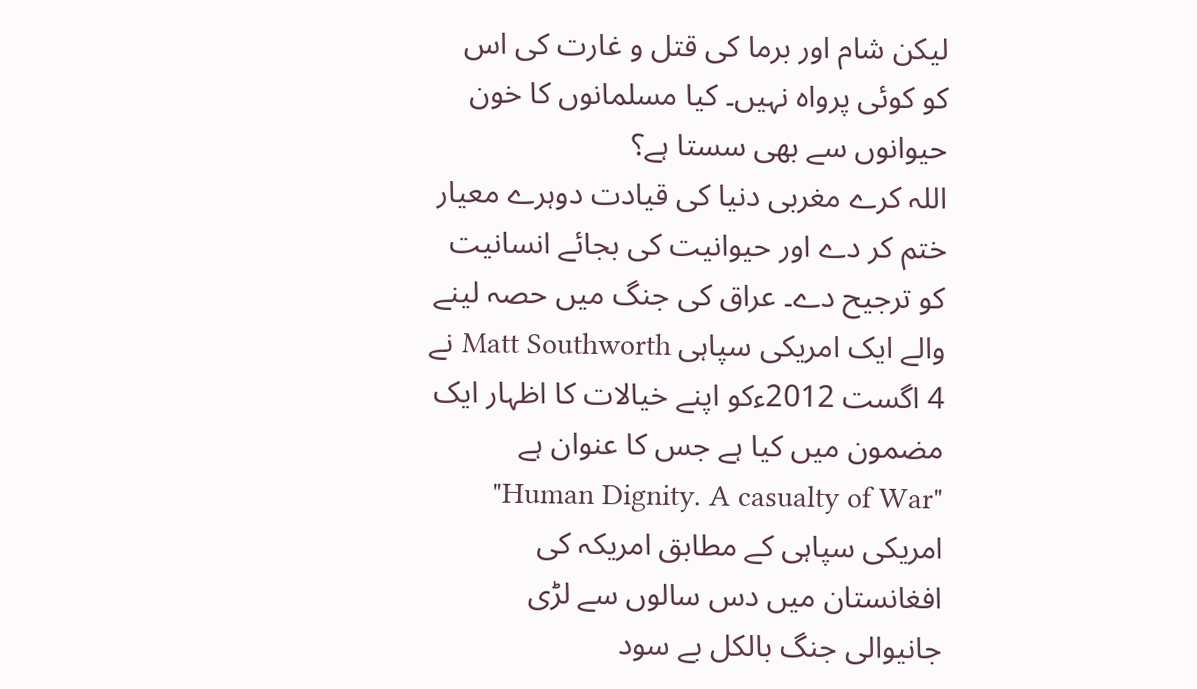لیکن شام اور برما کی قتل و غارت کی اس کو کوئی پرواہ نہیں۔ کیا مسلمانوں کا خون حیوانوں سے بھی سستا ہے؟
اللہ کرے مغربی دنیا کی قیادت دوہرے معیار ختم کر دے اور حیوانیت کی بجائے انسانیت کو ترجیح دے۔ عراق کی جنگ میں حصہ لینے والے ایک امریکی سپاہی Matt Southworth نے 4 اگست 2012ءکو اپنے خیالات کا اظہار ایک مضمون میں کیا ہے جس کا عنوان ہے "Human Dignity. A casualty of War" امریکی سپاہی کے مطابق امریکہ کی افغانستان میں دس سالوں سے لڑی جانیوالی جنگ بالکل بے سود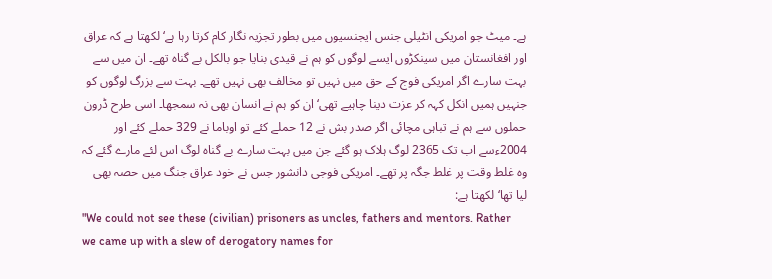ہے۔ میٹ جو امریکی انٹیلی جنس ایجنسیوں میں بطور تجزیہ نگار کام کرتا رہا ہے‘ لکھتا ہے کہ عراق اور افغانستان میں سینکڑوں ایسے لوگوں کو ہم نے قیدی بنایا جو بالکل بے گناہ تھے۔ ان میں سے بہت سارے اگر امریکی فوج کے حق میں نہیں تو مخالف بھی نہیں تھے۔ بہت سے بزرگ لوگوں کو جنہیں ہمیں انکل کہہ کر عزت دینا چاہیے تھی‘ ان کو ہم نے انسان بھی نہ سمجھا۔ اسی طرح ڈرون حملوں سے ہم نے تباہی مچائی اگر صدر بش نے 12 حملے کئے تو اوباما نے 329 حملے کئے اور 2004ءسے اب تک 2365 لوگ ہلاک ہو گئے جن میں بہت سارے بے گناہ لوگ اس لئے مارے گئے کہ وہ غلط وقت پر غلط جگہ پر تھے۔ امریکی فوجی دانشور جس نے خود عراق جنگ میں حصہ بھی لیا تھا‘ لکھتا ہے:
"We could not see these (civilian) prisoners as uncles, fathers and mentors. Rather we came up with a slew of derogatory names for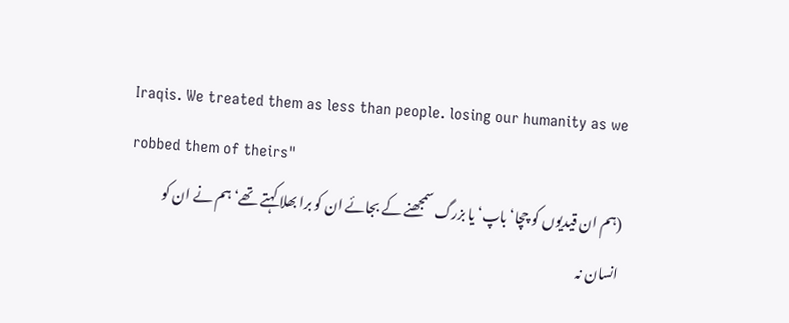Iraqis. We treated them as less than people. losing our humanity as we robbed them of theirs"
(ہم ان قیدیوں کو چچا‘ باپ‘ یا بزرگ سمجھنے کے بجائے ان کو برا بھلا کہتے تھے‘ ہم نے ان کو انسان نہ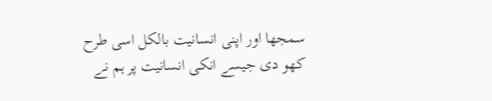سمجھا اور اپنی انسانیت بالکل اسی طرح کھو دی جیسے انکی انسانیت پر ہم نے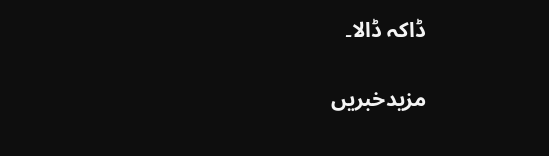ڈاکہ ڈالا۔

مزیدخبریں